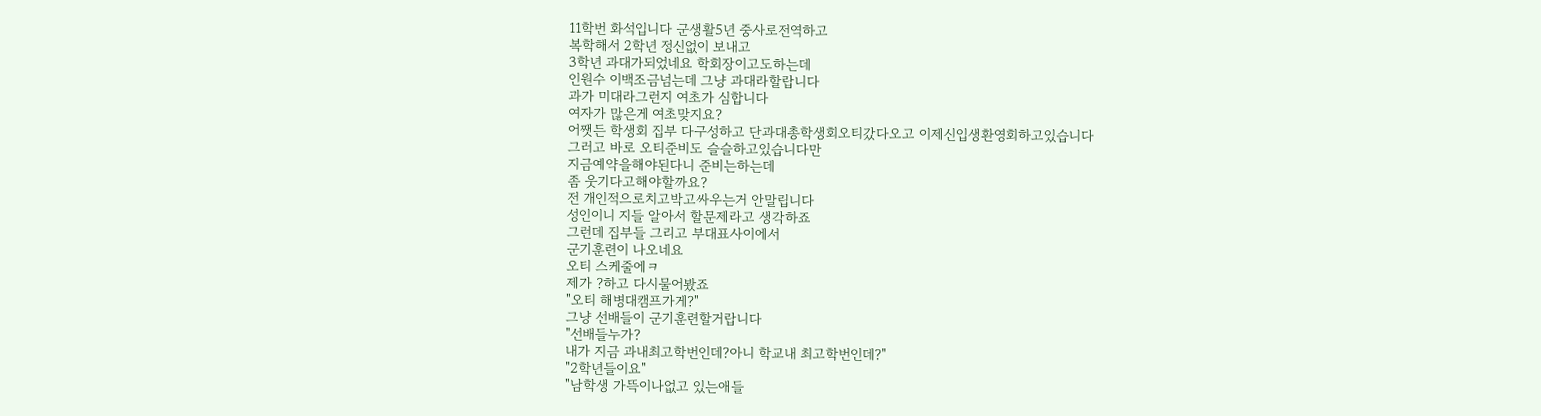11학번 화석입니다 군생활5년 중사로전역하고
복학해서 2학년 정신없이 보내고
3학년 과대가되었네요 학회장이고도하는데
인원수 이백조금넘는데 그냥 과대라할랍니다
과가 미대라그런지 여초가 심합니다
여자가 많은게 여초맞지요?
어쨋든 학생회 집부 다구성하고 단과대총학생회오티갔다오고 이제신입생환영회하고있습니다
그러고 바로 오티준비도 슬슬하고있습니다만
지금예약을해야된다니 준비는하는데
좀 웃기다고해야할까요?
전 개인적으로치고박고싸우는거 안말립니다
성인이니 지들 알아서 할문제라고 생각하죠
그런데 집부들 그리고 부대표사이에서
군기훈련이 나오네요
오티 스케줄에ㅋ
제가 ?하고 다시물어봤죠
"오티 해병대캠프가게?"
그냥 선배들이 군기훈련할거랍니다
"선배들누가?
내가 지금 과내최고학번인데?아니 학교내 최고학번인데?"
"2학년들이요"
"남학생 가뜩이나없고 있는애들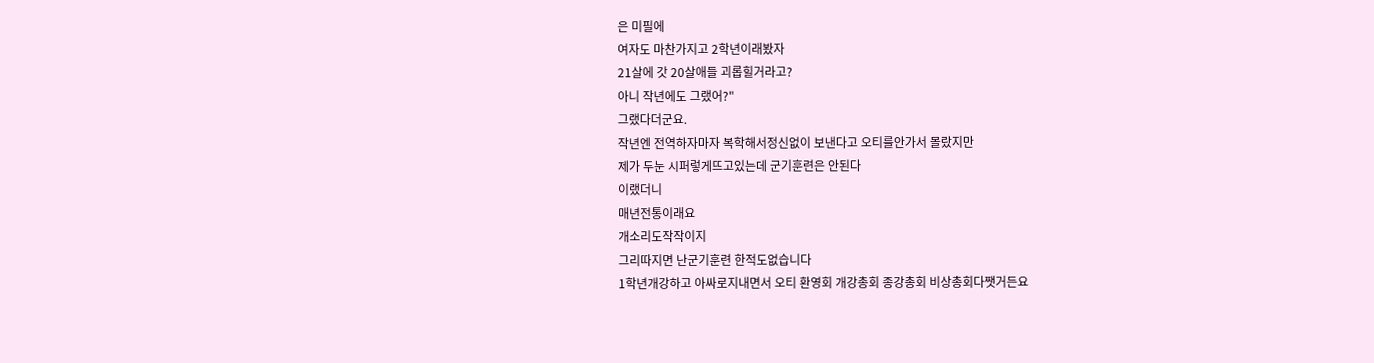은 미필에
여자도 마찬가지고 2학년이래봤자
21살에 갓 20살애들 괴롭힐거라고?
아니 작년에도 그랬어?"
그랬다더군요.
작년엔 전역하자마자 복학해서정신없이 보낸다고 오티를안가서 몰랐지만
제가 두눈 시퍼렇게뜨고있는데 군기훈련은 안된다
이랬더니
매년전통이래요
개소리도작작이지
그리따지면 난군기훈련 한적도없습니다
1학년개강하고 아싸로지내면서 오티 환영회 개강총회 종강총회 비상총회다쨋거든요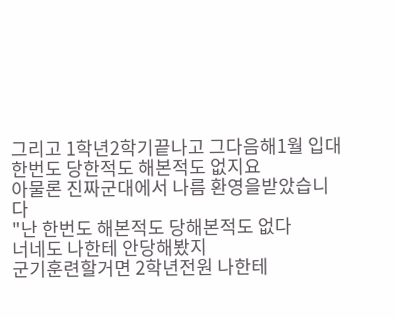그리고 1학년2학기끝나고 그다음해1월 입대
한번도 당한적도 해본적도 없지요
아물론 진짜군대에서 나름 환영을받았습니다
"난 한번도 해본적도 당해본적도 없다
너네도 나한테 안당해봤지
군기훈련할거면 2학년전원 나한테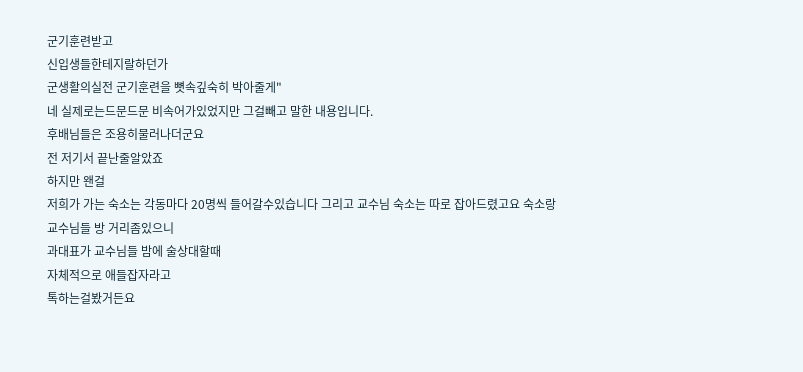군기훈련받고
신입생들한테지랄하던가
군생활의실전 군기훈련을 뼛속깊숙히 박아줄게"
네 실제로는드문드문 비속어가있었지만 그걸빼고 말한 내용입니다.
후배님들은 조용히물러나더군요
전 저기서 끝난줄알았죠
하지만 왠걸
저희가 가는 숙소는 각동마다 20명씩 들어갈수있습니다 그리고 교수님 숙소는 따로 잡아드렸고요 숙소랑 교수님들 방 거리좀있으니
과대표가 교수님들 밤에 술상대할때
자체적으로 애들잡자라고
톡하는걸봤거든요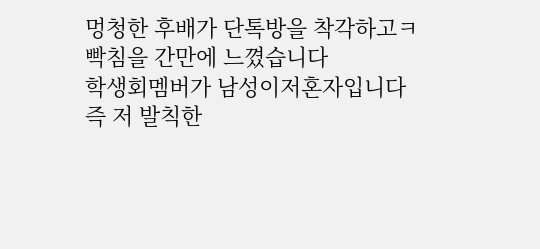멍청한 후배가 단톡방을 착각하고ㅋ
빡침을 간만에 느꼈습니다
학생회멤버가 남성이저혼자입니다
즉 저 발칙한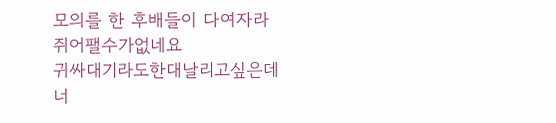모의를 한 후배들이 다여자라
쥐어팰수가없네요
귀싸대기라도한대날리고싶은데
너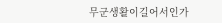무군생활이길어서인가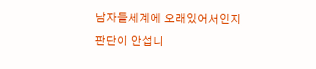남자들세계에 오래있어서인지
판단이 안섭니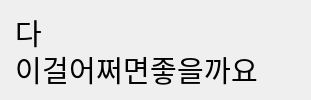다
이걸어쩌면좋을까요